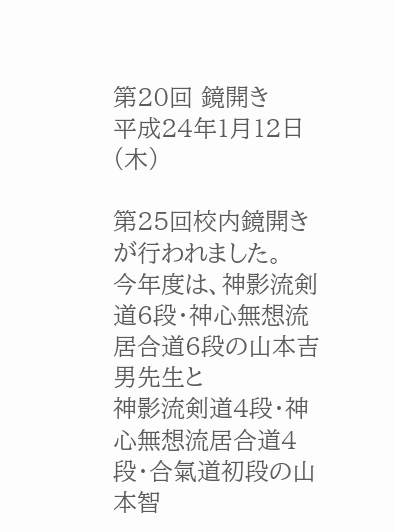第20回 鏡開き
平成24年1月12日(木)

第25回校内鏡開きが行われました。
今年度は、神影流剣道6段・神心無想流居合道6段の山本吉男先生と
神影流剣道4段・神心無想流居合道4段・合氣道初段の山本智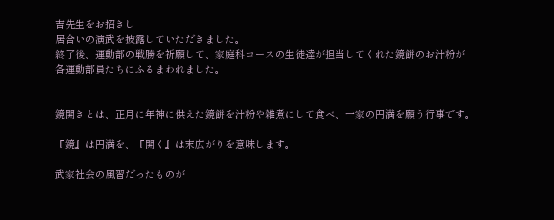吉先生をお招きし
居合いの演武を披露していただきました。
終了後、運動部の戦勝を祈願して、家庭科コースの生徒達が担当してくれた鏡餅のお汁粉が
各運動部員たちにふるまわれました。


鏡開きとは、正月に年神に供えた鏡餅を汁粉や雑煮にして食べ、一家の円満を願う行事です。

『鏡』は円満を、『開く』は末広がりを意味します。

武家社会の風習だったものが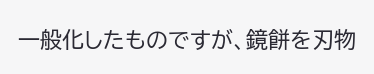一般化したものですが、鏡餅を刃物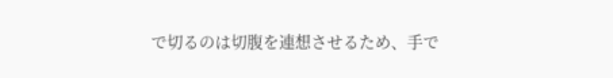で切るのは切腹を連想させるため、手で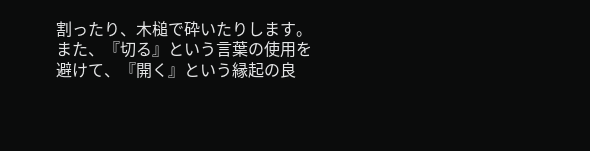割ったり、木槌で砕いたりします。
また、『切る』という言葉の使用を避けて、『開く』という縁起の良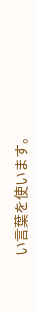い言葉を使います。